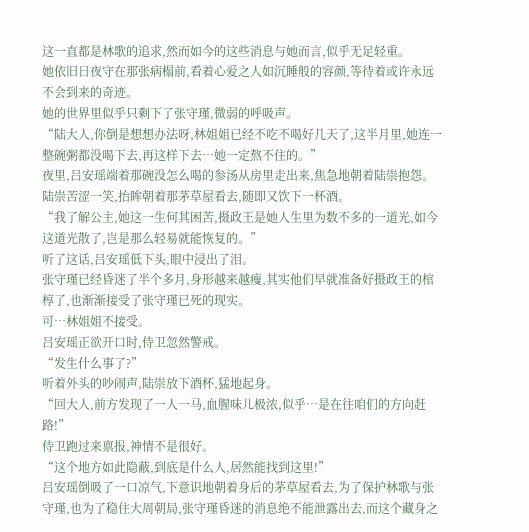这一直都是林歌的追求,然而如今的这些消息与她而言,似乎无足轻重。
她依旧日夜守在那张病榻前,看着心爱之人如沉睡般的容颜,等待着或许永远不会到来的奇迹。
她的世界里似乎只剩下了张守瑾,微弱的呼吸声。
“陆大人,你倒是想想办法呀,林姐姐已经不吃不喝好几天了,这半月里,她连一整碗粥都没喝下去,再这样下去…她一定熬不住的。”
夜里,吕安瑶端着那碗没怎么喝的参汤从房里走出来,焦急地朝着陆崇抱怨。
陆崇苦涩一笑,抬眸朝着那茅草屋看去,随即又饮下一杯酒。
“我了解公主,她这一生何其困苦,摄政王是她人生里为数不多的一道光,如今这道光散了,岂是那么轻易就能恢复的。”
听了这话,吕安瑶低下头,眼中浸出了泪。
张守瑾已经昏迷了半个多月,身形越来越瘦,其实他们早就准备好摄政王的棺椁了,也渐渐接受了张守瑾已死的现实。
可…林姐姐不接受。
吕安瑶正欲开口时,侍卫忽然警戒。
“发生什么事了?”
听着外头的吵闹声,陆崇放下酒杯,猛地起身。
“回大人,前方发现了一人一马,血腥味儿极浓,似乎…是在往咱们的方向赶路!”
侍卫跑过来禀报,神情不是很好。
“这个地方如此隐蔽,到底是什么人,居然能找到这里!”
吕安瑶倒吸了一口凉气,下意识地朝着身后的茅草屋看去,为了保护林歌与张守瑾,也为了稳住大周朝局,张守瑾昏迷的消息绝不能泄露出去,而这个藏身之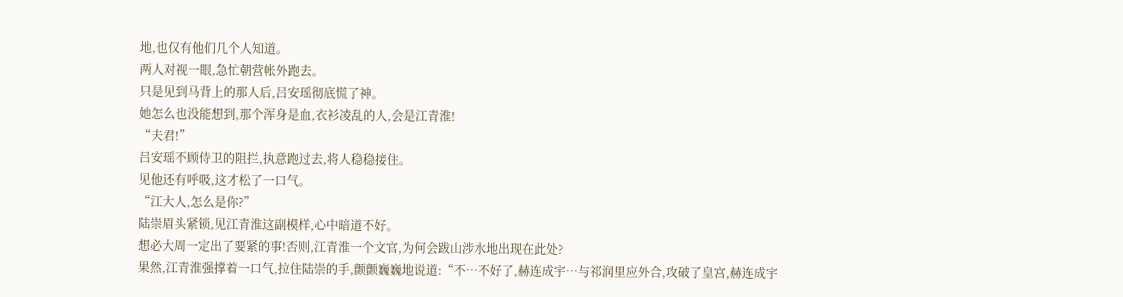地,也仅有他们几个人知道。
两人对视一眼,急忙朝营帐外跑去。
只是见到马背上的那人后,吕安瑶彻底慌了神。
她怎么也没能想到,那个浑身是血,衣衫凌乱的人,会是江青淮!
“夫君!”
吕安瑶不顾侍卫的阻拦,执意跑过去,将人稳稳接住。
见他还有呼吸,这才松了一口气。
“江大人,怎么是你?”
陆崇眉头紧锁,见江青淮这副模样,心中暗道不好。
想必大周一定出了要紧的事!否则,江青淮一个文官,为何会跋山涉水地出现在此处?
果然,江青淮强撑着一口气,拉住陆崇的手,颤颤巍巍地说道:“不…不好了,赫连成宇…与祁润里应外合,攻破了皇宫,赫连成宇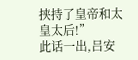挟持了皇帝和太皇太后!”
此话一出,吕安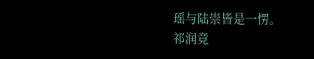瑶与陆崇皆是一愣。
祁润竟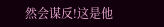然会谋反!这是他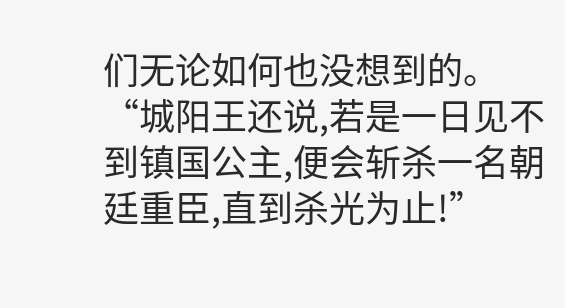们无论如何也没想到的。
“城阳王还说,若是一日见不到镇国公主,便会斩杀一名朝廷重臣,直到杀光为止!”